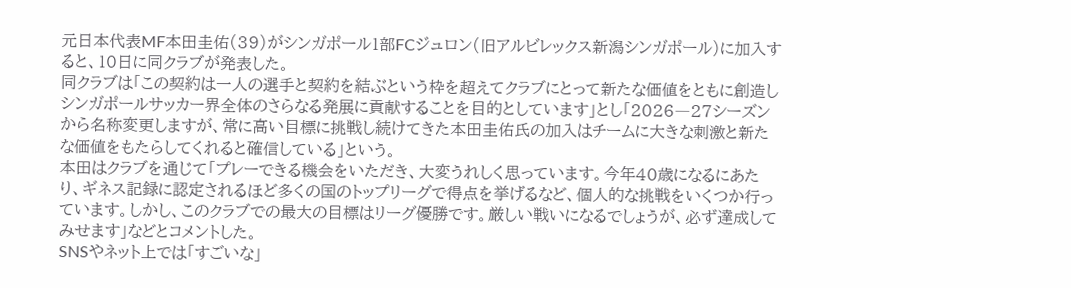元日本代表MF本田圭佑(39)がシンガポール1部FCジュロン(旧アルビレックス新潟シンガポール)に加入すると、10日に同クラブが発表した。
同クラブは「この契約は一人の選手と契約を結ぶという枠を超えてクラブにとって新たな価値をともに創造しシンガポールサッカー界全体のさらなる発展に貢献することを目的としています」とし「2026―27シーズンから名称変更しますが、常に高い目標に挑戦し続けてきた本田圭佑氏の加入はチームに大きな刺激と新たな価値をもたらしてくれると確信している」という。
本田はクラブを通じて「プレーできる機会をいただき、大変うれしく思っています。今年40歳になるにあたり、ギネス記録に認定されるほど多くの国のトップリーグで得点を挙げるなど、個人的な挑戦をいくつか行っています。しかし、このクラブでの最大の目標はリーグ優勝です。厳しい戦いになるでしょうが、必ず達成してみせます」などとコメントした。
SNSやネット上では「すごいな」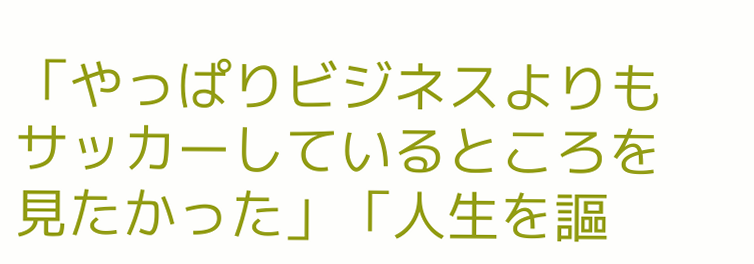「やっぱりビジネスよりもサッカーしているところを見たかった」「人生を謳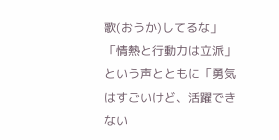歌(おうか)してるな」「情熱と行動力は立派」という声とともに「勇気はすごいけど、活躍できない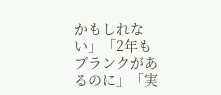かもしれない」「2年もブランクがあるのに」「実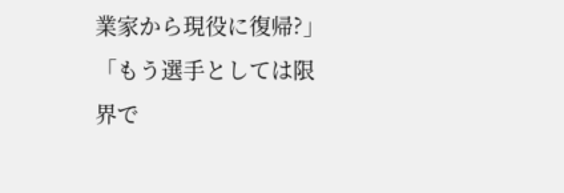業家から現役に復帰?」「もう選手としては限界で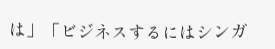は」「ビジネスするにはシンガ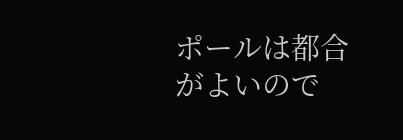ポールは都合がよいので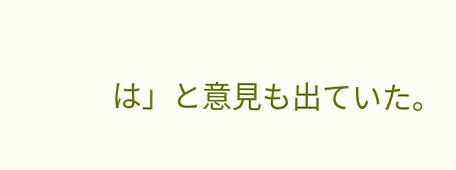は」と意見も出ていた。